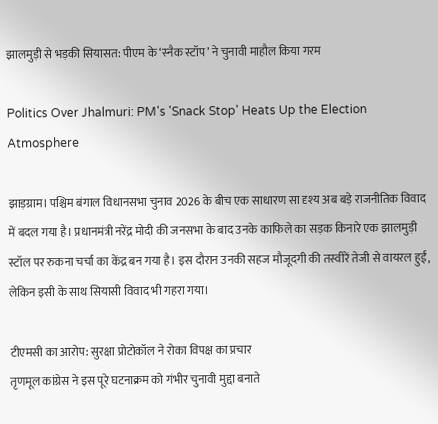झालमुड़ी से भड़की सियासत: पीएम के ‘स्नैक स्टॉप’ ने चुनावी माहौल किया गरम

Politics Over Jhalmuri: PM's 'Snack Stop' Heats Up the Election Atmosphere

झाड़ग्राम। पश्चिम बंगाल विधानसभा चुनाव 2026 के बीच एक साधारण सा दृश्य अब बड़े राजनीतिक विवाद में बदल गया है। प्रधानमंत्री नरेंद्र मोदी की जनसभा के बाद उनके काफिले का सड़क किनारे एक झालमुड़ी स्टॉल पर रुकना चर्चा का केंद्र बन गया है। इस दौरान उनकी सहज मौजूदगी की तस्वीरें तेजी से वायरल हुईं, लेकिन इसी के साथ सियासी विवाद भी गहरा गया।

टीएमसी का आरोप: सुरक्षा प्रोटोकॉल ने रोका विपक्ष का प्रचार
तृणमूल कांग्रेस ने इस पूरे घटनाक्रम को गंभीर चुनावी मुद्दा बनाते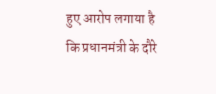हुए आरोप लगाया है कि प्रधानमंत्री के दौरे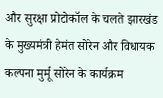और सुरक्षा प्रोटोकॉल के चलते झारखंड के मुख्यमंत्री हेमंत सोरेन और विधायक कल्पना मुर्मू सोरेन के कार्यक्रम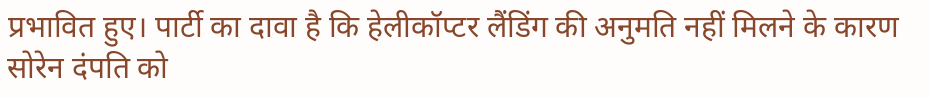प्रभावित हुए। पार्टी का दावा है कि हेलीकॉप्टर लैंडिंग की अनुमति नहीं मिलने के कारण सोरेन दंपति को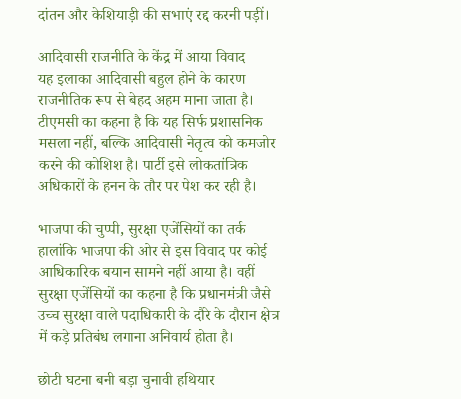दांतन और केशियाड़ी की सभाएं रद्द करनी पड़ीं।

आदिवासी राजनीति के केंद्र में आया विवाद
यह इलाका आदिवासी बहुल होने के कारण राजनीतिक रूप से बेहद अहम माना जाता है। टीएमसी का कहना है कि यह सिर्फ प्रशासनिक मसला नहीं, बल्कि आदिवासी नेतृत्व को कमजोर करने की कोशिश है। पार्टी इसे लोकतांत्रिक अधिकारों के हनन के तौर पर पेश कर रही है।

भाजपा की चुप्पी, सुरक्षा एजेंसियों का तर्क
हालांकि भाजपा की ओर से इस विवाद पर कोई आधिकारिक बयान सामने नहीं आया है। वहीं सुरक्षा एजेंसियों का कहना है कि प्रधानमंत्री जैसे उच्च सुरक्षा वाले पदाधिकारी के दौरे के दौरान क्षेत्र में कड़े प्रतिबंध लगाना अनिवार्य होता है।

छोटी घटना बनी बड़ा चुनावी हथियार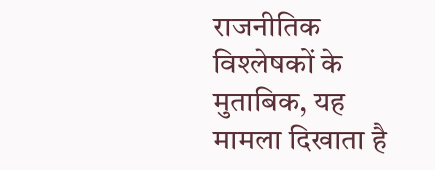राजनीतिक विश्लेषकों के मुताबिक, यह मामला दिखाता है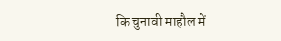कि चुनावी माहौल में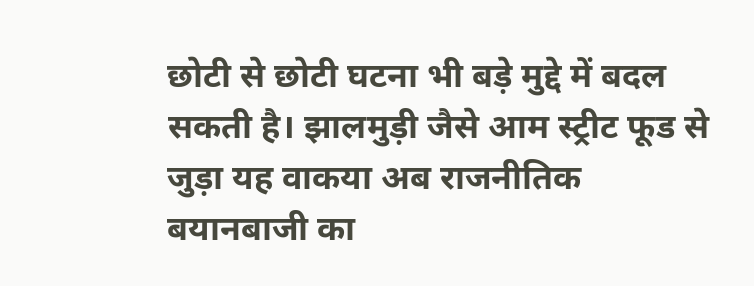छोटी से छोटी घटना भी बड़े मुद्दे में बदल सकती है। झालमुड़ी जैसे आम स्ट्रीट फूड से जुड़ा यह वाकया अब राजनीतिक बयानबाजी का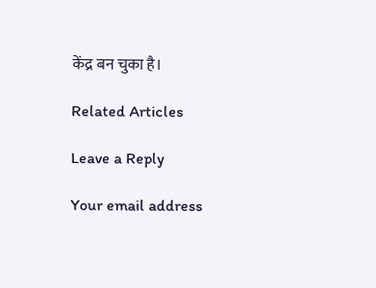केंद्र बन चुका है।

Related Articles

Leave a Reply

Your email address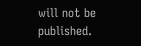will not be published.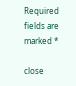Required fields are marked *

close